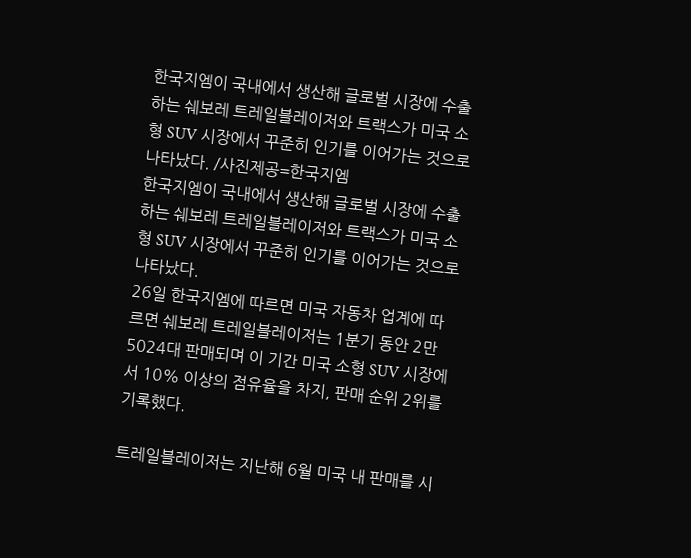한국지엠이 국내에서 생산해 글로벌 시장에 수출하는 쉐보레 트레일블레이저와 트랙스가 미국 소형 SUV 시장에서 꾸준히 인기를 이어가는 것으로 나타났다. /사진제공=한국지엠
한국지엠이 국내에서 생산해 글로벌 시장에 수출하는 쉐보레 트레일블레이저와 트랙스가 미국 소형 SUV 시장에서 꾸준히 인기를 이어가는 것으로 나타났다.
26일 한국지엠에 따르면 미국 자동차 업계에 따르면 쉐보레 트레일블레이저는 1분기 동안 2만5024대 판매되며 이 기간 미국 소형 SUV 시장에서 10% 이상의 점유율을 차지, 판매 순위 2위를 기록했다.

트레일블레이저는 지난해 6월 미국 내 판매를 시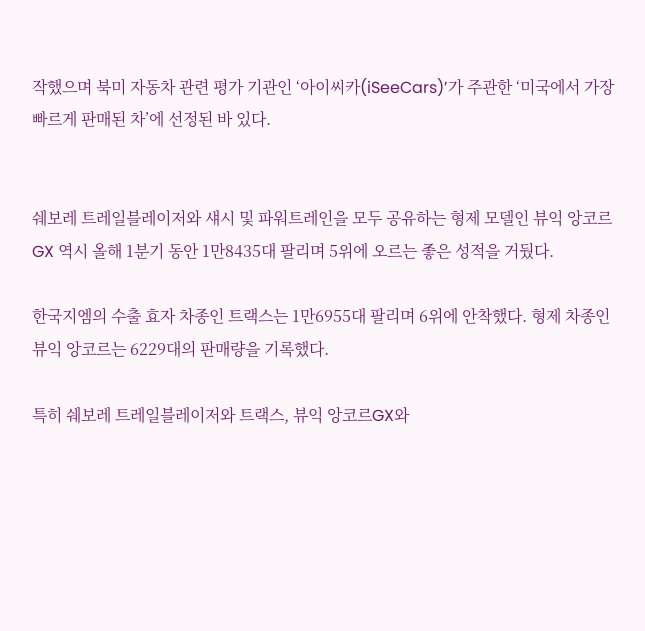작했으며 북미 자동차 관련 평가 기관인 ‘아이씨카(iSeeCars)’가 주관한 ‘미국에서 가장 빠르게 판매된 차’에 선정된 바 있다.


쉐보레 트레일블레이저와 섀시 및 파워트레인을 모두 공유하는 형제 모델인 뷰익 앙코르 GX 역시 올해 1분기 동안 1만8435대 팔리며 5위에 오르는 좋은 성적을 거뒀다.

한국지엠의 수출 효자 차종인 트랙스는 1만6955대 팔리며 6위에 안착했다. 형제 차종인 뷰익 앙코르는 6229대의 판매량을 기록했다.

특히 쉐보레 트레일블레이저와 트랙스, 뷰익 앙코르GX와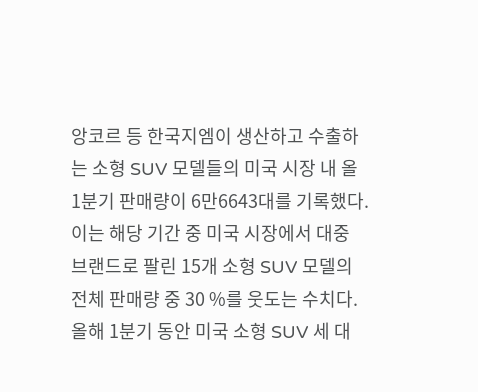앙코르 등 한국지엠이 생산하고 수출하는 소형 SUV 모델들의 미국 시장 내 올 1분기 판매량이 6만6643대를 기록했다. 이는 해당 기간 중 미국 시장에서 대중 브랜드로 팔린 15개 소형 SUV 모델의 전체 판매량 중 30 %를 웃도는 수치다. 올해 1분기 동안 미국 소형 SUV 세 대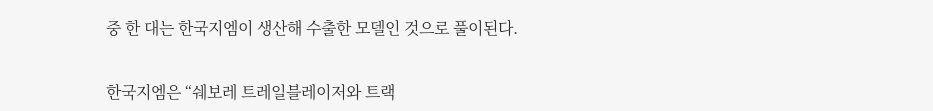중 한 대는 한국지엠이 생산해 수출한 모델인 것으로 풀이된다.


한국지엠은 “쉐보레 트레일블레이저와 트랙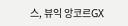스, 뷰익 앙코르GX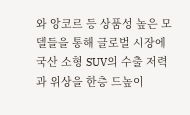와 앙코르 등 상품성 높은 모델들을 통해 글로벌 시장에 국산 소형 SUV의 수출 저력과 위상을 한층 드높이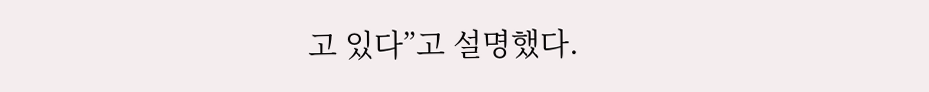고 있다”고 설명했다.